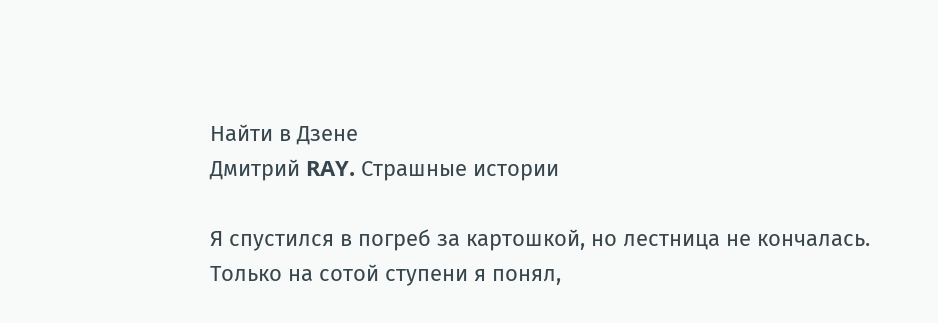Найти в Дзене
Дмитрий RAY. Страшные истории

Я спустился в погреб за картошкой, но лестница не кончалась. Только на сотой ступени я понял,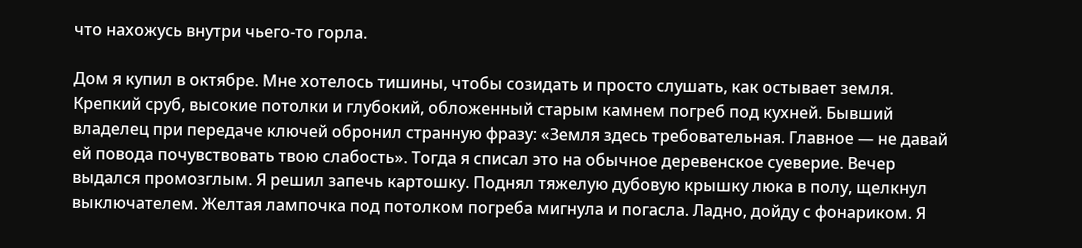что нахожусь внутри чьего-то горла.

Дом я купил в октябре. Мне хотелось тишины, чтобы созидать и просто слушать, как остывает земля. Крепкий сруб, высокие потолки и глубокий, обложенный старым камнем погреб под кухней. Бывший владелец при передаче ключей обронил странную фразу: «Земля здесь требовательная. Главное — не давай ей повода почувствовать твою слабость». Тогда я списал это на обычное деревенское суеверие. Вечер выдался промозглым. Я решил запечь картошку. Поднял тяжелую дубовую крышку люка в полу, щелкнул выключателем. Желтая лампочка под потолком погреба мигнула и погасла. Ладно, дойду с фонариком. Я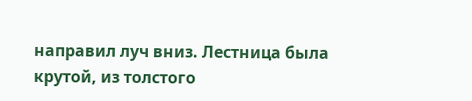направил луч вниз. Лестница была крутой, из толстого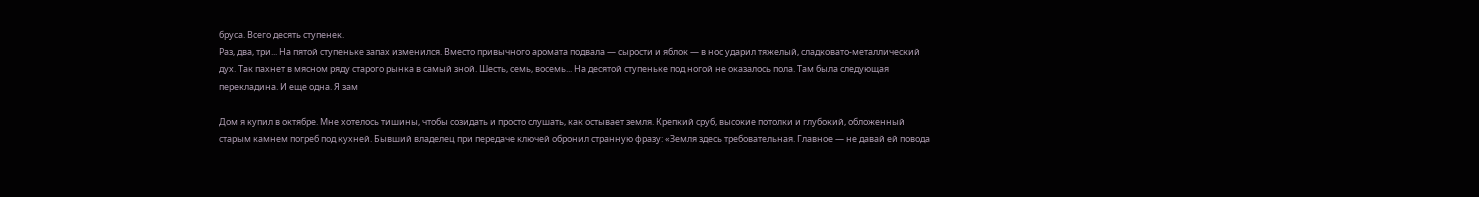бруса. Всего десять ступенек.
Раз, два, три... На пятой ступеньке запах изменился. Вместо привычного аромата подвала — сырости и яблок — в нос ударил тяжелый, сладковато-металлический дух. Так пахнет в мясном ряду старого рынка в самый зной. Шесть, семь, восемь... На десятой ступеньке под ногой не оказалось пола. Там была следующая перекладина. И еще одна. Я зам

Дом я купил в октябре. Мне хотелось тишины, чтобы созидать и просто слушать, как остывает земля. Крепкий сруб, высокие потолки и глубокий, обложенный старым камнем погреб под кухней. Бывший владелец при передаче ключей обронил странную фразу: «Земля здесь требовательная. Главное — не давай ей повода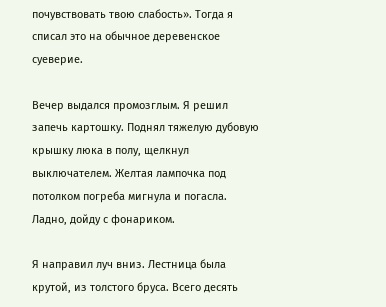почувствовать твою слабость». Тогда я списал это на обычное деревенское суеверие.

Вечер выдался промозглым. Я решил запечь картошку. Поднял тяжелую дубовую крышку люка в полу, щелкнул выключателем. Желтая лампочка под потолком погреба мигнула и погасла. Ладно, дойду с фонариком.

Я направил луч вниз. Лестница была крутой, из толстого бруса. Всего десять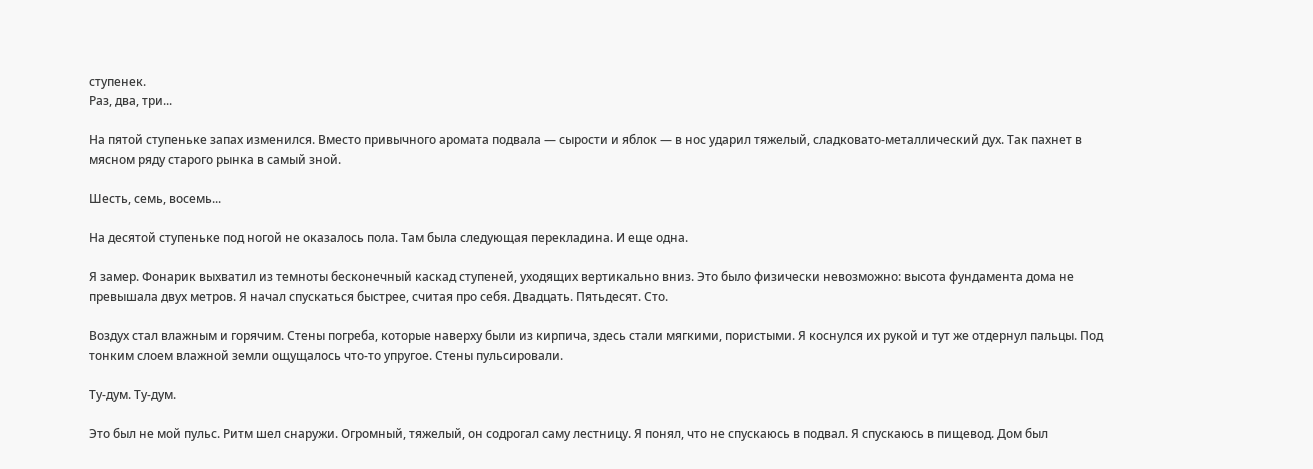ступенек.
Раз, два, три...

На пятой ступеньке запах изменился. Вместо привычного аромата подвала — сырости и яблок — в нос ударил тяжелый, сладковато-металлический дух. Так пахнет в мясном ряду старого рынка в самый зной.

Шесть, семь, восемь...

На десятой ступеньке под ногой не оказалось пола. Там была следующая перекладина. И еще одна.

Я замер. Фонарик выхватил из темноты бесконечный каскад ступеней, уходящих вертикально вниз. Это было физически невозможно: высота фундамента дома не превышала двух метров. Я начал спускаться быстрее, считая про себя. Двадцать. Пятьдесят. Сто.

Воздух стал влажным и горячим. Стены погреба, которые наверху были из кирпича, здесь стали мягкими, пористыми. Я коснулся их рукой и тут же отдернул пальцы. Под тонким слоем влажной земли ощущалось что-то упругое. Стены пульсировали.

Ту-дум. Ту-дум.

Это был не мой пульс. Ритм шел снаружи. Огромный, тяжелый, он содрогал саму лестницу. Я понял, что не спускаюсь в подвал. Я спускаюсь в пищевод. Дом был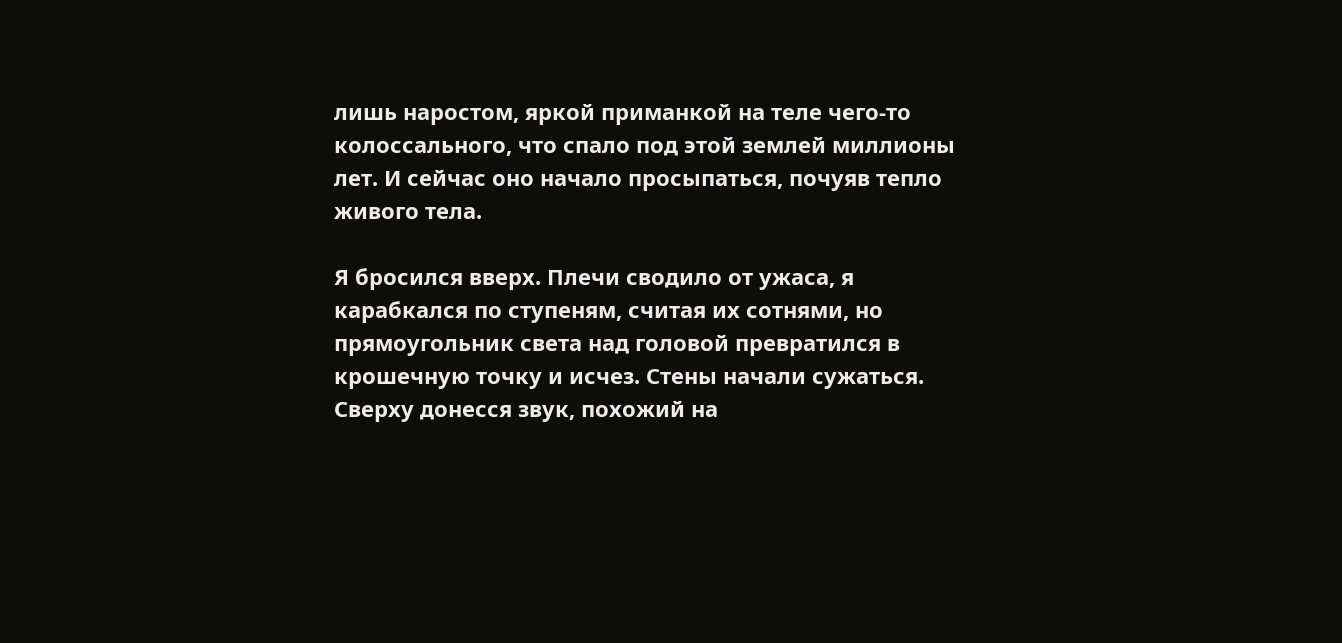лишь наростом, яркой приманкой на теле чего-то колоссального, что спало под этой землей миллионы лет. И сейчас оно начало просыпаться, почуяв тепло живого тела.

Я бросился вверх. Плечи сводило от ужаса, я карабкался по ступеням, считая их сотнями, но прямоугольник света над головой превратился в крошечную точку и исчез. Стены начали сужаться. Сверху донесся звук, похожий на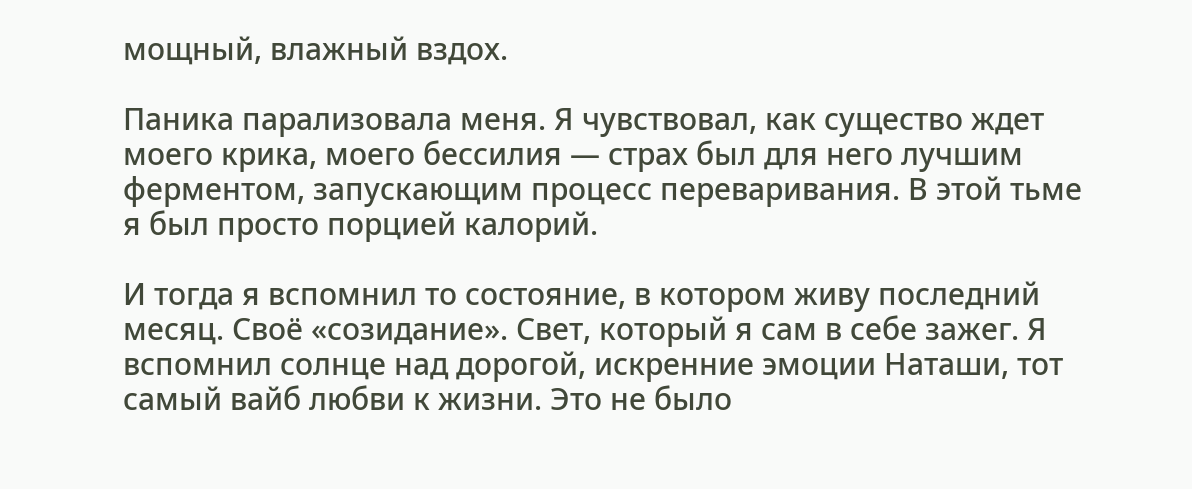мощный, влажный вздох.

Паника парализовала меня. Я чувствовал, как существо ждет моего крика, моего бессилия — страх был для него лучшим ферментом, запускающим процесс переваривания. В этой тьме я был просто порцией калорий.

И тогда я вспомнил то состояние, в котором живу последний месяц. Своё «созидание». Свет, который я сам в себе зажег. Я вспомнил солнце над дорогой, искренние эмоции Наташи, тот самый вайб любви к жизни. Это не было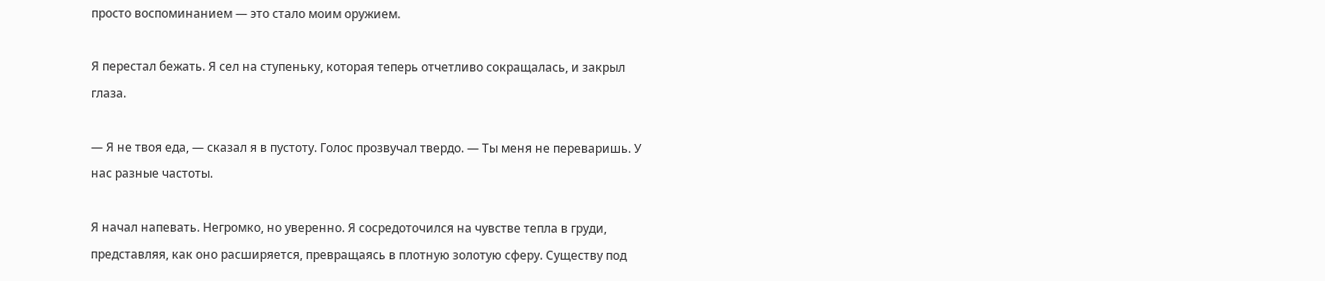просто воспоминанием — это стало моим оружием.

Я перестал бежать. Я сел на ступеньку, которая теперь отчетливо сокращалась, и закрыл глаза.

— Я не твоя еда, — сказал я в пустоту. Голос прозвучал твердо. — Ты меня не переваришь. У нас разные частоты.

Я начал напевать. Негромко, но уверенно. Я сосредоточился на чувстве тепла в груди, представляя, как оно расширяется, превращаясь в плотную золотую сферу. Существу под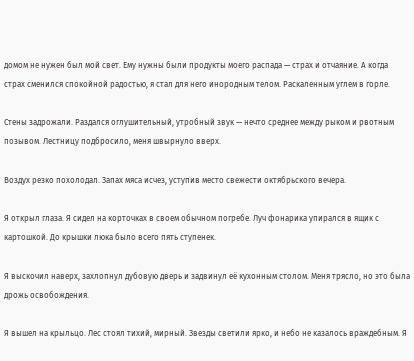домом не нужен был мой свет. Ему нужны были продукты моего распада — страх и отчаяние. А когда страх сменился спокойной радостью, я стал для него инородным телом. Раскаленным углем в горле.

Стены задрожали. Раздался оглушительный, утробный звук — нечто среднее между рыком и рвотным позывом. Лестницу подбросило, меня швырнуло вверх.

Воздух резко похолодал. Запах мяса исчез, уступив место свежести октябрьского вечера.

Я открыл глаза. Я сидел на корточках в своем обычном погребе. Луч фонарика упирался в ящик с картошкой. До крышки люка было всего пять ступенек.

Я выскочил наверх, захлопнул дубовую дверь и задвинул её кухонным столом. Меня трясло, но это была дрожь освобождения.

Я вышел на крыльцо. Лес стоял тихий, мирный. Звезды светили ярко, и небо не казалось враждебным. Я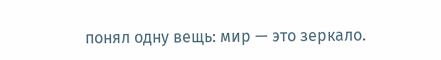понял одну вещь: мир — это зеркало.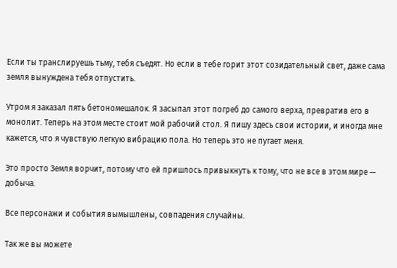Если ты транслируешь тьму, тебя съедят. Но если в тебе горит этот созидательный свет, даже сама земля вынуждена тебя отпустить.

Утром я заказал пять бетономешалок. Я засыпал этот погреб до самого верха, превратив его в монолит. Теперь на этом месте стоит мой рабочий стол. Я пишу здесь свои истории, и иногда мне кажется, что я чувствую легкую вибрацию пола. Но теперь это не пугает меня.

Это просто Земля ворчит, потому что ей пришлось привыкнуть к тому, что не все в этом мире — добыча.

Все персонажи и события вымышлены, совпадения случайны.

Так же вы можете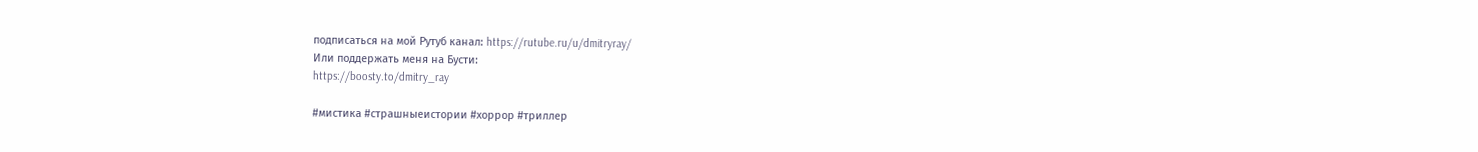подписаться на мой Рутуб канал: https://rutube.ru/u/dmitryray/
Или поддержать меня на Бусти:
https://boosty.to/dmitry_ray

#мистика #страшныеистории #хоррор #триллер